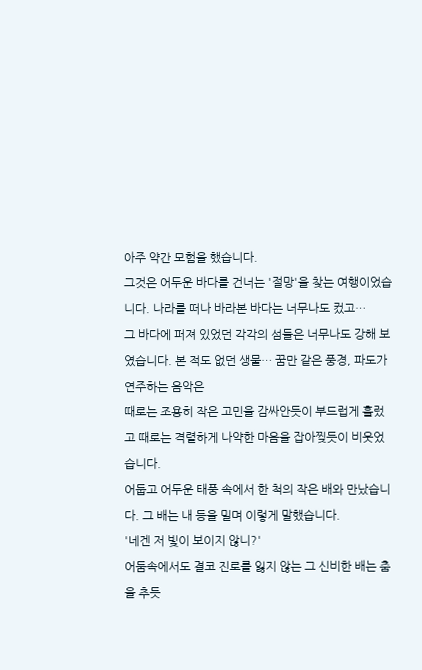아주 약간 모험을 했습니다.
그것은 어두운 바다를 건너는 '절망'을 찾는 여행이었습니다. 나라를 떠나 바라본 바다는 너무나도 컸고…
그 바다에 퍼져 있었던 각각의 섬들은 너무나도 강해 보였습니다. 본 적도 없던 생물… 꿈만 같은 풍경, 파도가 연주하는 음악은
때로는 조용히 작은 고민을 감싸안듯이 부드럽게 흘렀고 때로는 격렬하게 나약한 마음을 잡아찢듯이 비웃었습니다.
어둡고 어두운 태풍 속에서 한 척의 작은 배와 만났습니다. 그 배는 내 등을 밀며 이렇게 말했습니다.
'네겐 저 빛이 보이지 않니?'
어둠속에서도 결코 진로를 잃지 않는 그 신비한 배는 춤을 추듯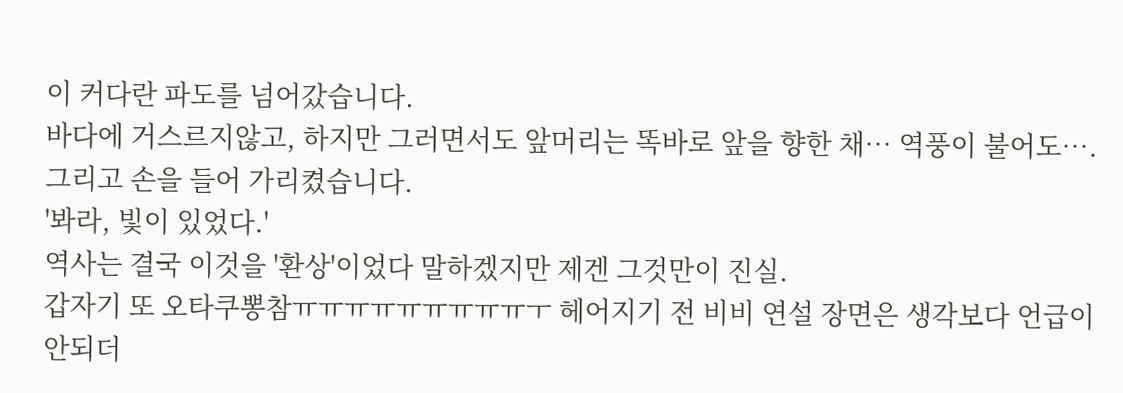이 커다란 파도를 넘어갔습니다.
바다에 거스르지않고, 하지만 그러면서도 앞머리는 똑바로 앞을 향한 채… 역풍이 불어도….
그리고 손을 들어 가리켰습니다.
'봐라, 빛이 있었다.'
역사는 결국 이것을 '환상'이었다 말하겠지만 제겐 그것만이 진실.
갑자기 또 오타쿠뽕참ㅠㅠㅠㅠㅠㅠㅠㅠㅠㅜ 헤어지기 전 비비 연설 장면은 생각보다 언급이 안되더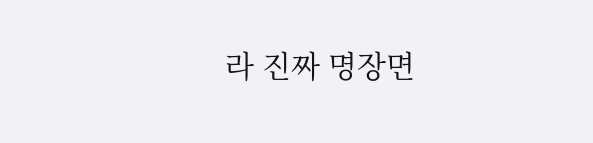라 진짜 명장면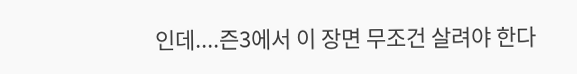인데....즌3에서 이 장면 무조건 살려야 한다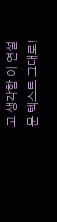고 생각함 이 연설문 텍스트 그대로!